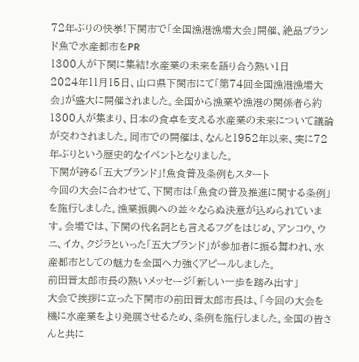72年ぶりの快挙!下関市で「全国漁港漁場大会」開催、絶品ブランド魚で水産都市をPR
1300人が下関に集結!水産業の未来を語り合う熱い1日
2024年11月15日、山口県下関市にて「第74回全国漁港漁場大会」が盛大に開催されました。全国から漁業や漁港の関係者ら約1300人が集まり、日本の食卓を支える水産業の未来について議論が交わされました。同市での開催は、なんと1952年以来、実に72年ぶりという歴史的なイベントとなりました。
下関が誇る「五大ブランド」!魚食普及条例もスタート
今回の大会に合わせて、下関市は「魚食の普及推進に関する条例」を施行しました。漁業振興への並々ならぬ決意が込められています。会場では、下関の代名詞とも言えるフグをはじめ、アンコウ、ウニ、イカ、クジラといった「五大ブランド」が参加者に振る舞われ、水産都市としての魅力を全国へ力強くアピールしました。
前田晋太郎市長の熱いメッセージ「新しい一歩を踏み出す」
大会で挨拶に立った下関市の前田晋太郎市長は、「今回の大会を機に水産業をより発展させるため、条例を施行しました。全国の皆さんと共に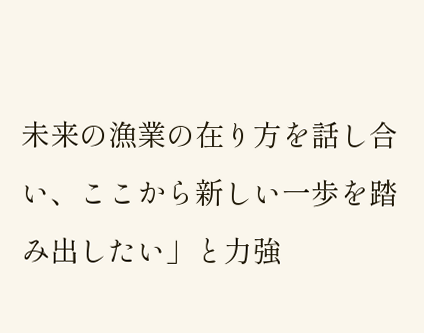未来の漁業の在り方を話し合い、ここから新しい一歩を踏み出したい」と力強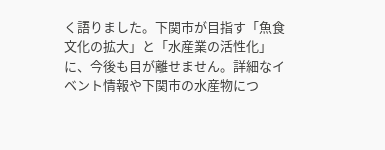く語りました。下関市が目指す「魚食文化の拡大」と「水産業の活性化」に、今後も目が離せません。詳細なイベント情報や下関市の水産物につ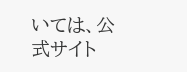いては、公式サイト